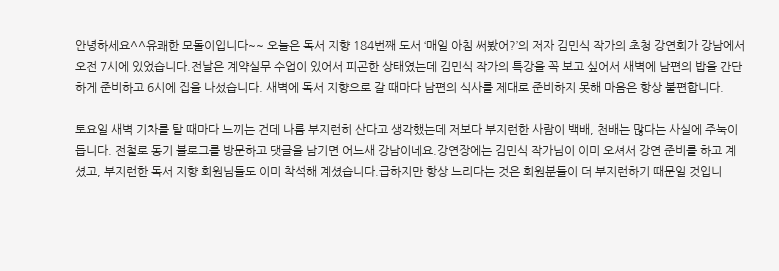안녕하세요^^유쾌한 모돌이입니다~~ 오늘은 독서 지향 184번째 도서 ‘매일 아침 써봤어?’의 저자 김민식 작가의 초청 강연회가 강남에서 오전 7시에 있었습니다.전날은 계약실무 수업이 있어서 피곤한 상태였는데 김민식 작가의 특강을 꼭 보고 싶어서 새벽에 남편의 밥을 간단하게 준비하고 6시에 집을 나섰습니다. 새벽에 독서 지향으로 갈 때마다 남편의 식사를 제대로 준비하지 못해 마음은 항상 불편합니다.

토요일 새벽 기차를 탈 때마다 느끼는 건데 나름 부지런히 산다고 생각했는데 저보다 부지런한 사람이 백배, 천배는 많다는 사실에 주눅이 듭니다. 전철로 동기 블로그를 방문하고 댓글을 남기면 어느새 강남이네요.강연장에는 김민식 작가님이 이미 오셔서 강연 준비를 하고 계셨고, 부지런한 독서 지향 회원님들도 이미 착석해 계셨습니다.급하지만 항상 느리다는 것은 회원분들이 더 부지런하기 때문일 것입니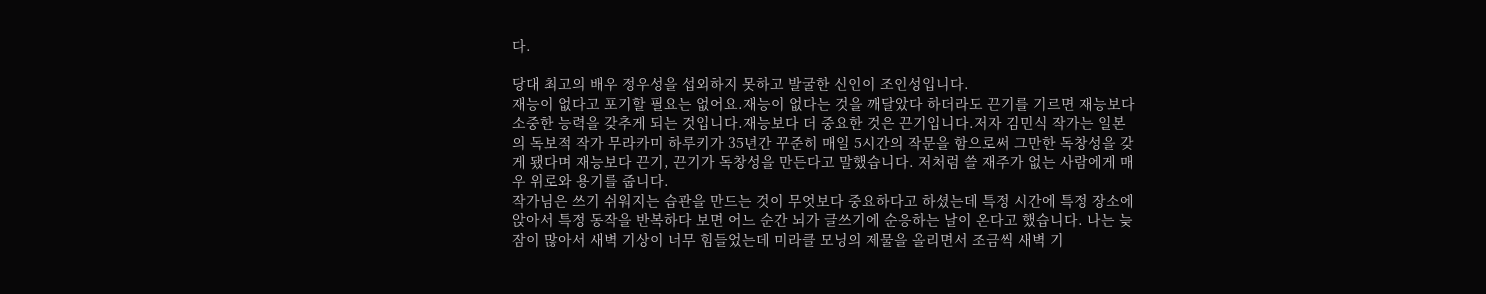다.

당대 최고의 배우 정우성을 섭외하지 못하고 발굴한 신인이 조인성입니다.
재능이 없다고 포기할 필요는 없어요.재능이 없다는 것을 깨달았다 하더라도 끈기를 기르면 재능보다 소중한 능력을 갖추게 되는 것입니다.재능보다 더 중요한 것은 끈기입니다.저자 김민식 작가는 일본의 독보적 작가 무라카미 하루키가 35년간 꾸준히 매일 5시간의 작문을 함으로써 그만한 독창성을 갖게 됐다며 재능보다 끈기, 끈기가 독창성을 만든다고 말했습니다. 저처럼 쓸 재주가 없는 사람에게 매우 위로와 용기를 줍니다.
작가님은 쓰기 쉬워지는 습관을 만드는 것이 무엇보다 중요하다고 하셨는데 특정 시간에 특정 장소에 앉아서 특정 동작을 반복하다 보면 어느 순간 뇌가 글쓰기에 순응하는 날이 온다고 했습니다. 나는 늦잠이 많아서 새벽 기상이 너무 힘들었는데 미라클 모닝의 제물을 올리면서 조금씩 새벽 기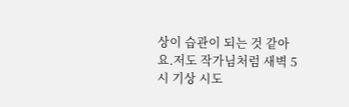상이 습관이 되는 것 같아요.저도 작가님처럼 새벽 5시 기상 시도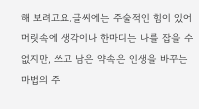해 보려고요.글씨에는 주술적인 힘이 있어 머릿속에 생각이나 한마디는 나를 잡을 수 없지만, 쓰고 남은 약속은 인생을 바꾸는 마법의 주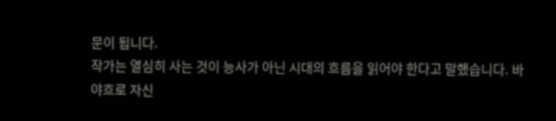문이 됩니다.
작가는 열심히 사는 것이 능사가 아닌 시대의 흐름을 읽어야 한다고 말했습니다. 바야흐로 자신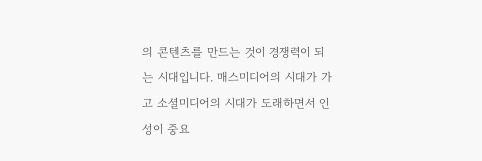의 콘텐츠를 만드는 것이 경쟁력이 되는 시대입니다. 매스미디어의 시대가 가고 소셜미디어의 시대가 도래하면서 인성이 중요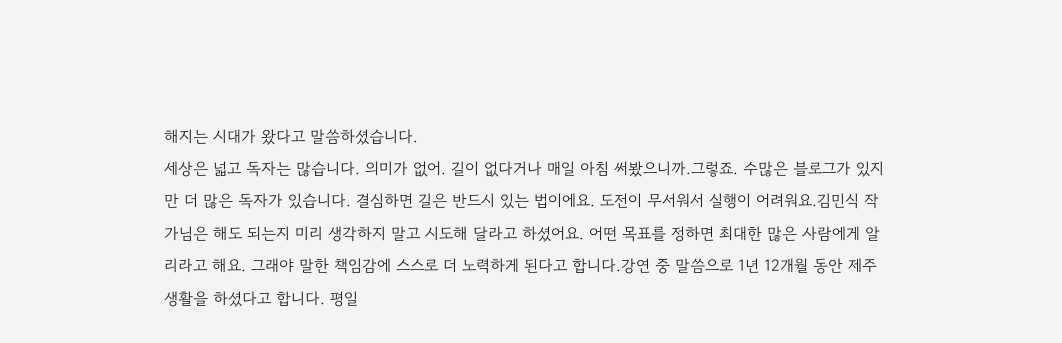해지는 시대가 왔다고 말씀하셨습니다.
세상은 넓고 독자는 많습니다. 의미가 없어. 길이 없다거나 매일 아침 써봤으니까.그렇죠. 수많은 블로그가 있지만 더 많은 독자가 있습니다. 결심하면 길은 반드시 있는 법이에요. 도전이 무서워서 실행이 어려워요.김민식 작가님은 해도 되는지 미리 생각하지 말고 시도해 달라고 하셨어요. 어떤 목표를 정하면 최대한 많은 사람에게 알리라고 해요. 그래야 말한 책임감에 스스로 더 노력하게 된다고 합니다.강연 중 말씀으로 1년 12개월 동안 제주 생활을 하셨다고 합니다. 평일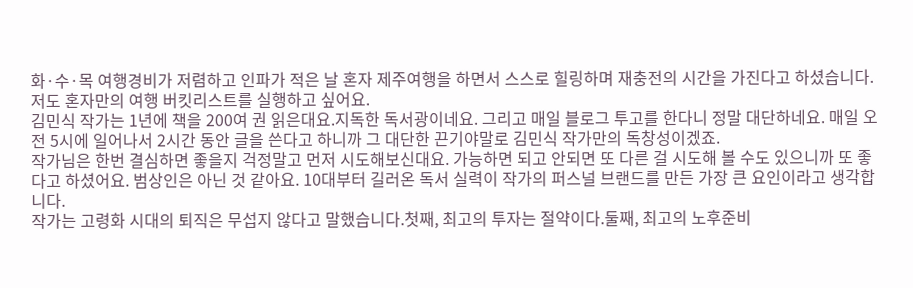화·수·목 여행경비가 저렴하고 인파가 적은 날 혼자 제주여행을 하면서 스스로 힐링하며 재충전의 시간을 가진다고 하셨습니다. 저도 혼자만의 여행 버킷리스트를 실행하고 싶어요.
김민식 작가는 1년에 책을 200여 권 읽은대요.지독한 독서광이네요. 그리고 매일 블로그 투고를 한다니 정말 대단하네요. 매일 오전 5시에 일어나서 2시간 동안 글을 쓴다고 하니까 그 대단한 끈기야말로 김민식 작가만의 독창성이겠죠.
작가님은 한번 결심하면 좋을지 걱정말고 먼저 시도해보신대요. 가능하면 되고 안되면 또 다른 걸 시도해 볼 수도 있으니까 또 좋다고 하셨어요. 범상인은 아닌 것 같아요. 10대부터 길러온 독서 실력이 작가의 퍼스널 브랜드를 만든 가장 큰 요인이라고 생각합니다.
작가는 고령화 시대의 퇴직은 무섭지 않다고 말했습니다.첫째, 최고의 투자는 절약이다.둘째, 최고의 노후준비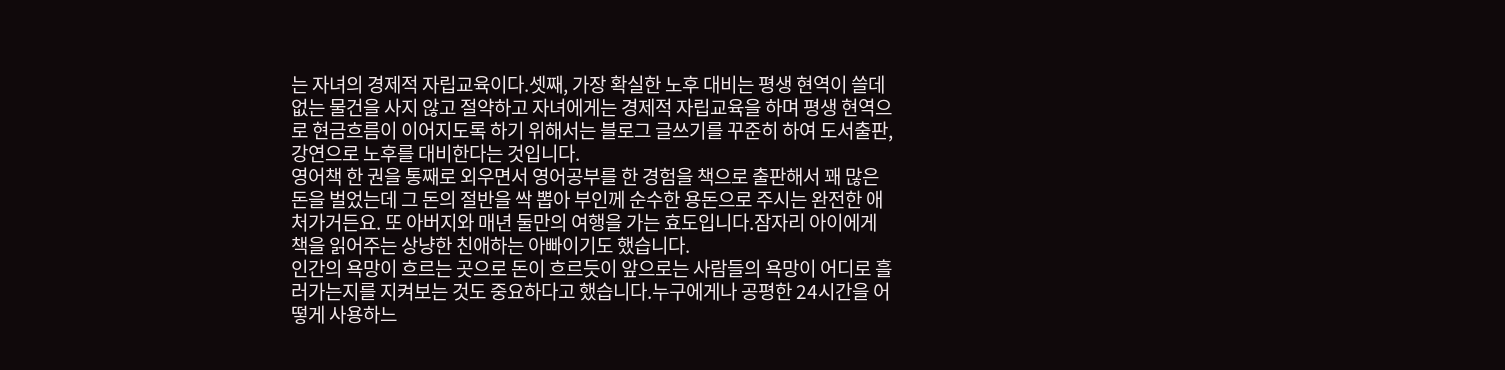는 자녀의 경제적 자립교육이다.셋째, 가장 확실한 노후 대비는 평생 현역이 쓸데없는 물건을 사지 않고 절약하고 자녀에게는 경제적 자립교육을 하며 평생 현역으로 현금흐름이 이어지도록 하기 위해서는 블로그 글쓰기를 꾸준히 하여 도서출판, 강연으로 노후를 대비한다는 것입니다.
영어책 한 권을 통째로 외우면서 영어공부를 한 경험을 책으로 출판해서 꽤 많은 돈을 벌었는데 그 돈의 절반을 싹 뽑아 부인께 순수한 용돈으로 주시는 완전한 애처가거든요. 또 아버지와 매년 둘만의 여행을 가는 효도입니다.잠자리 아이에게 책을 읽어주는 상냥한 친애하는 아빠이기도 했습니다.
인간의 욕망이 흐르는 곳으로 돈이 흐르듯이 앞으로는 사람들의 욕망이 어디로 흘러가는지를 지켜보는 것도 중요하다고 했습니다.누구에게나 공평한 24시간을 어떻게 사용하느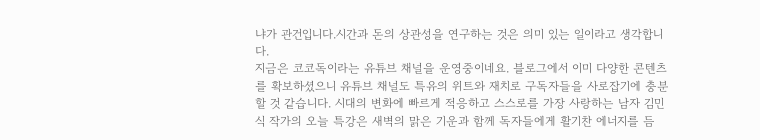냐가 관건입니다.시간과 돈의 상관성을 연구하는 것은 의미 있는 일이라고 생각합니다.
지금은 코코독이라는 유튜브 채널을 운영중이네요. 블로그에서 이미 다양한 콘텐츠를 확보하셨으니 유튜브 채널도 특유의 위트와 재치로 구독자들을 사로잡기에 충분할 것 같습니다. 시대의 변화에 빠르게 적응하고 스스로를 가장 사랑하는 남자 김민식 작가의 오늘 특강은 새벽의 맑은 기운과 함께 독자들에게 활기찬 에너지를 듬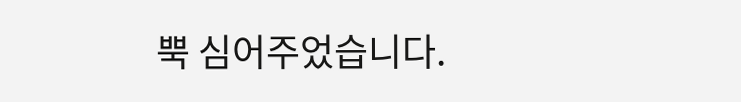뿍 심어주었습니다.